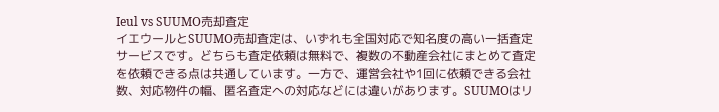Ieul vs SUUMO売却査定
イエウールとSUUMO売却査定は、いずれも全国対応で知名度の高い一括査定サービスです。どちらも査定依頼は無料で、複数の不動産会社にまとめて査定を依頼できる点は共通しています。一方で、運営会社や1回に依頼できる会社数、対応物件の幅、匿名査定への対応などには違いがあります。SUUMOはリ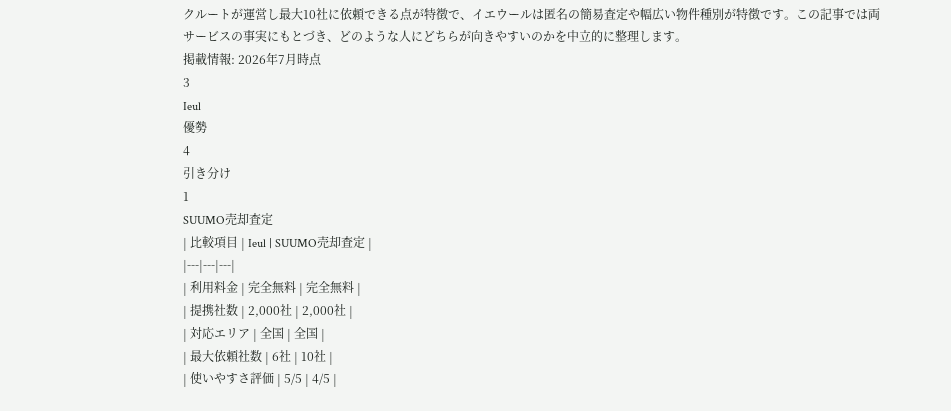クルートが運営し最大10社に依頼できる点が特徴で、イエウールは匿名の簡易査定や幅広い物件種別が特徴です。この記事では両サービスの事実にもとづき、どのような人にどちらが向きやすいのかを中立的に整理します。
掲載情報: 2026年7月時点
3
Ieul
優勢
4
引き分け
1
SUUMO売却査定
| 比較項目 | Ieul | SUUMO売却査定 |
|---|---|---|
| 利用料金 | 完全無料 | 完全無料 |
| 提携社数 | 2,000社 | 2,000社 |
| 対応エリア | 全国 | 全国 |
| 最大依頼社数 | 6社 | 10社 |
| 使いやすさ評価 | 5/5 | 4/5 |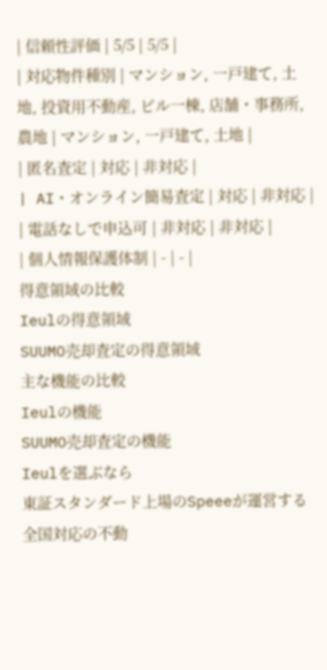| 信頼性評価 | 5/5 | 5/5 |
| 対応物件種別 | マンション, 一戸建て, 土地, 投資用不動産, ビル一棟, 店舗・事務所, 農地 | マンション, 一戸建て, 土地 |
| 匿名査定 | 対応 | 非対応 |
| AI・オンライン簡易査定 | 対応 | 非対応 |
| 電話なしで申込可 | 非対応 | 非対応 |
| 個人情報保護体制 | - | - |
得意領域の比較
Ieulの得意領域
SUUMO売却査定の得意領域
主な機能の比較
Ieulの機能
SUUMO売却査定の機能
Ieulを選ぶなら
東証スタンダード上場のSpeeeが運営する全国対応の不動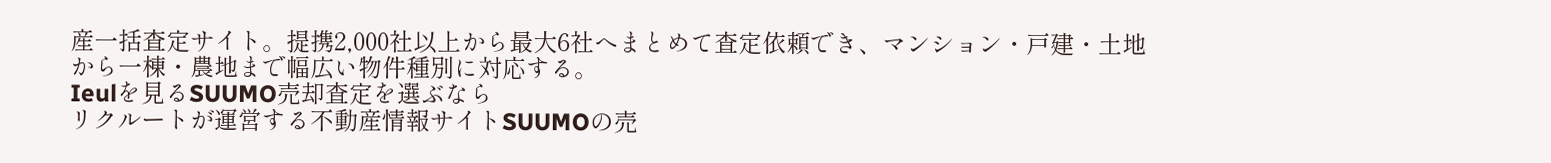産一括査定サイト。提携2,000社以上から最大6社へまとめて査定依頼でき、マンション・戸建・土地から一棟・農地まで幅広い物件種別に対応する。
Ieulを見るSUUMO売却査定を選ぶなら
リクルートが運営する不動産情報サイトSUUMOの売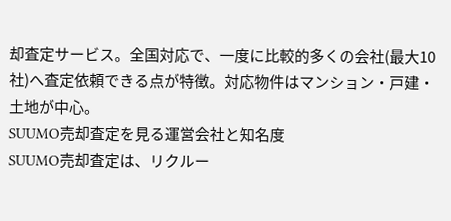却査定サービス。全国対応で、一度に比較的多くの会社(最大10社)へ査定依頼できる点が特徴。対応物件はマンション・戸建・土地が中心。
SUUMO売却査定を見る運営会社と知名度
SUUMO売却査定は、リクルー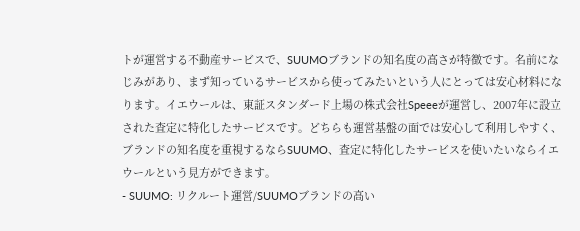トが運営する不動産サービスで、SUUMOブランドの知名度の高さが特徴です。名前になじみがあり、まず知っているサービスから使ってみたいという人にとっては安心材料になります。イエウールは、東証スタンダード上場の株式会社Speeeが運営し、2007年に設立された査定に特化したサービスです。どちらも運営基盤の面では安心して利用しやすく、ブランドの知名度を重視するならSUUMO、査定に特化したサービスを使いたいならイエウールという見方ができます。
- SUUMO: リクルート運営/SUUMOブランドの高い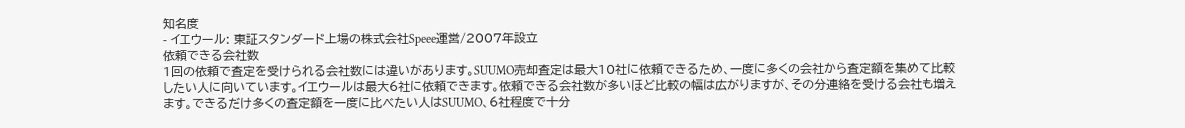知名度
- イエウール: 東証スタンダード上場の株式会社Speee運営/2007年設立
依頼できる会社数
1回の依頼で査定を受けられる会社数には違いがあります。SUUMO売却査定は最大10社に依頼できるため、一度に多くの会社から査定額を集めて比較したい人に向いています。イエウールは最大6社に依頼できます。依頼できる会社数が多いほど比較の幅は広がりますが、その分連絡を受ける会社も増えます。できるだけ多くの査定額を一度に比べたい人はSUUMO、6社程度で十分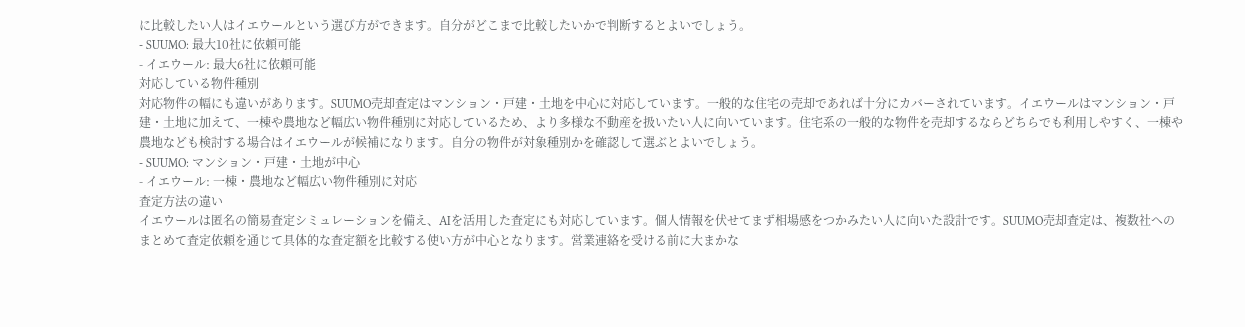に比較したい人はイエウールという選び方ができます。自分がどこまで比較したいかで判断するとよいでしょう。
- SUUMO: 最大10社に依頼可能
- イエウール: 最大6社に依頼可能
対応している物件種別
対応物件の幅にも違いがあります。SUUMO売却査定はマンション・戸建・土地を中心に対応しています。一般的な住宅の売却であれば十分にカバーされています。イエウールはマンション・戸建・土地に加えて、一棟や農地など幅広い物件種別に対応しているため、より多様な不動産を扱いたい人に向いています。住宅系の一般的な物件を売却するならどちらでも利用しやすく、一棟や農地なども検討する場合はイエウールが候補になります。自分の物件が対象種別かを確認して選ぶとよいでしょう。
- SUUMO: マンション・戸建・土地が中心
- イエウール: 一棟・農地など幅広い物件種別に対応
査定方法の違い
イエウールは匿名の簡易査定シミュレーションを備え、AIを活用した査定にも対応しています。個人情報を伏せてまず相場感をつかみたい人に向いた設計です。SUUMO売却査定は、複数社へのまとめて査定依頼を通じて具体的な査定額を比較する使い方が中心となります。営業連絡を受ける前に大まかな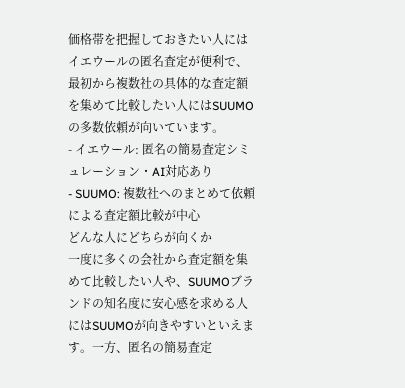価格帯を把握しておきたい人にはイエウールの匿名査定が便利で、最初から複数社の具体的な査定額を集めて比較したい人にはSUUMOの多数依頼が向いています。
- イエウール: 匿名の簡易査定シミュレーション・AI対応あり
- SUUMO: 複数社へのまとめて依頼による査定額比較が中心
どんな人にどちらが向くか
一度に多くの会社から査定額を集めて比較したい人や、SUUMOブランドの知名度に安心感を求める人にはSUUMOが向きやすいといえます。一方、匿名の簡易査定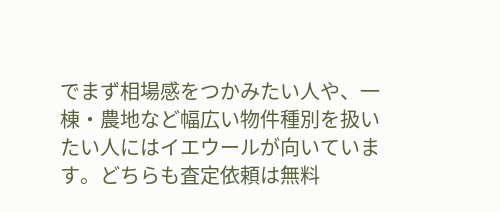でまず相場感をつかみたい人や、一棟・農地など幅広い物件種別を扱いたい人にはイエウールが向いています。どちらも査定依頼は無料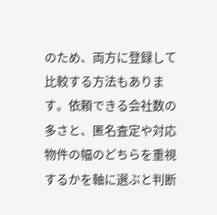のため、両方に登録して比較する方法もあります。依頼できる会社数の多さと、匿名査定や対応物件の幅のどちらを重視するかを軸に選ぶと判断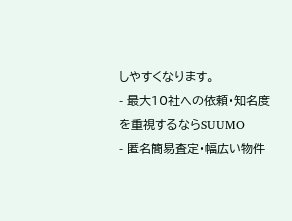しやすくなります。
- 最大10社への依頼・知名度を重視するならSUUMO
- 匿名簡易査定・幅広い物件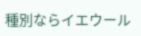種別ならイエウール